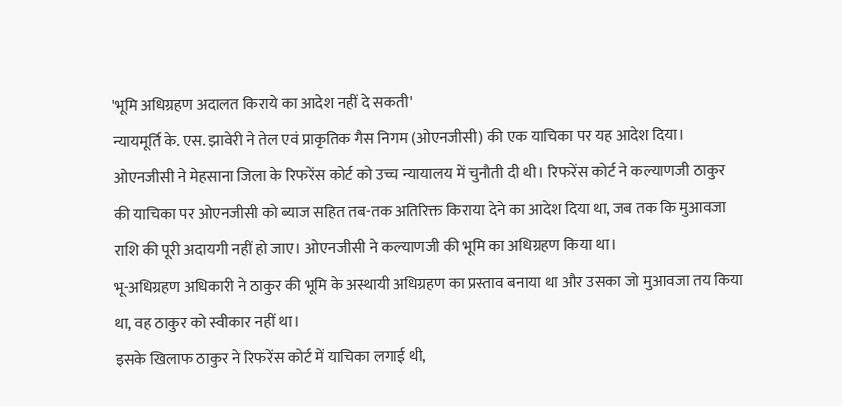'भूमि अधिग्रहण अदालत किराये का आदेश नहीं दे सकती'
न्यायमूर्ति के. एस. झावेरी ने तेल एवं प्राकृतिक गैस निगम (ओएनजीसी) की एक याचिका पर यह आदेश दिया।
ओएनजीसी ने मेहसाना जिला के रिफरेंस कोर्ट को उच्च न्यायालय में चुनौती दी थी। रिफरेंस कोर्ट ने कल्याणजी ठाकुर की याचिका पर ओएनजीसी को ब्याज सहित तब-तक अतिरिक्त किराया देने का आदेश दिया था, जब तक कि मुआवजा राशि की पूरी अदायगी नहीं हो जाए। ओएनजीसी ने कल्याणजी की भूमि का अधिग्रहण किया था।
भू-अधिग्रहण अधिकारी ने ठाकुर की भूमि के अस्थायी अधिग्रहण का प्रस्ताव बनाया था और उसका जो मुआवजा तय किया था, वह ठाकुर को स्वीकार नहीं था।
इसके खिलाफ ठाकुर ने रिफरेंस कोर्ट में याचिका लगाई थी,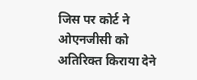जिस पर कोर्ट ने ओएनजीसी को अतिरिक्त किराया देने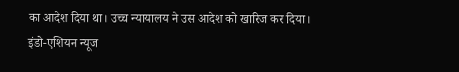का आदेश दिया था। उच्च न्यायालय ने उस आदेश को खारिज कर दिया।
इंडो-एशियन न्यूज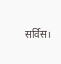सर्विस।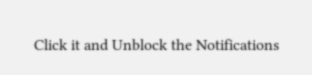Click it and Unblock the Notifications